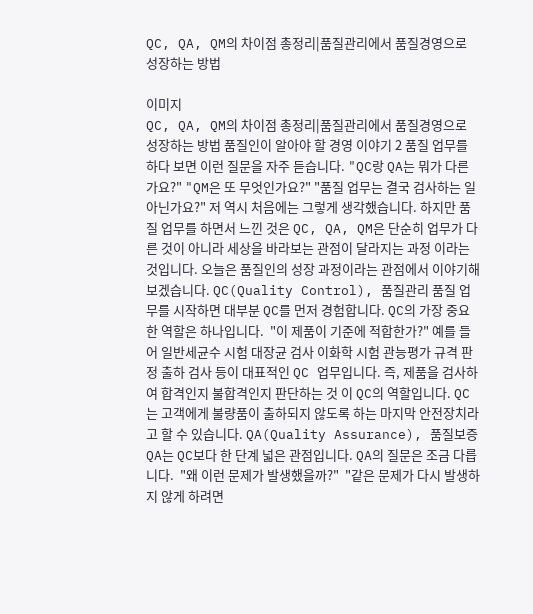QC, QA, QM의 차이점 총정리|품질관리에서 품질경영으로 성장하는 방법

이미지
QC, QA, QM의 차이점 총정리|품질관리에서 품질경영으로 성장하는 방법 품질인이 알아야 할 경영 이야기 2 품질 업무를 하다 보면 이런 질문을 자주 듣습니다. "QC랑 QA는 뭐가 다른가요?" "QM은 또 무엇인가요?" "품질 업무는 결국 검사하는 일 아닌가요?" 저 역시 처음에는 그렇게 생각했습니다. 하지만 품질 업무를 하면서 느낀 것은 QC, QA, QM은 단순히 업무가 다른 것이 아니라 세상을 바라보는 관점이 달라지는 과정 이라는 것입니다. 오늘은 품질인의 성장 과정이라는 관점에서 이야기해 보겠습니다. QC(Quality Control), 품질관리 품질 업무를 시작하면 대부분 QC를 먼저 경험합니다. QC의 가장 중요한 역할은 하나입니다.  "이 제품이 기준에 적합한가?" 예를 들어 일반세균수 시험 대장균 검사 이화학 시험 관능평가 규격 판정 출하 검사 등이 대표적인 QC 업무입니다. 즉, 제품을 검사하여 합격인지 불합격인지 판단하는 것 이 QC의 역할입니다. QC는 고객에게 불량품이 출하되지 않도록 하는 마지막 안전장치라고 할 수 있습니다. QA(Quality Assurance), 품질보증 QA는 QC보다 한 단계 넓은 관점입니다. QA의 질문은 조금 다릅니다.  "왜 이런 문제가 발생했을까?"  "같은 문제가 다시 발생하지 않게 하려면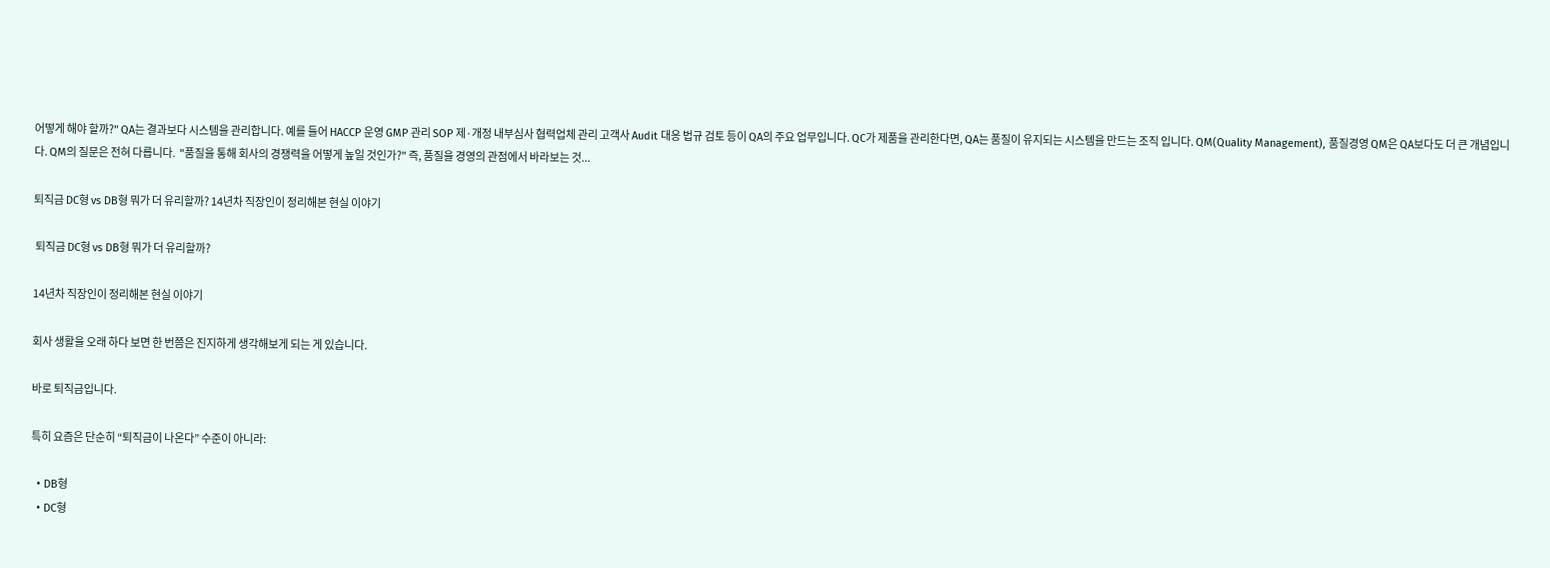어떻게 해야 할까?" QA는 결과보다 시스템을 관리합니다. 예를 들어 HACCP 운영 GMP 관리 SOP 제·개정 내부심사 협력업체 관리 고객사 Audit 대응 법규 검토 등이 QA의 주요 업무입니다. QC가 제품을 관리한다면, QA는 품질이 유지되는 시스템을 만드는 조직 입니다. QM(Quality Management), 품질경영 QM은 QA보다도 더 큰 개념입니다. QM의 질문은 전혀 다릅니다.  "품질을 통해 회사의 경쟁력을 어떻게 높일 것인가?" 즉, 품질을 경영의 관점에서 바라보는 것...

퇴직금 DC형 vs DB형 뭐가 더 유리할까? 14년차 직장인이 정리해본 현실 이야기

 퇴직금 DC형 vs DB형 뭐가 더 유리할까?

14년차 직장인이 정리해본 현실 이야기

회사 생활을 오래 하다 보면 한 번쯤은 진지하게 생각해보게 되는 게 있습니다.

바로 퇴직금입니다.

특히 요즘은 단순히 “퇴직금이 나온다” 수준이 아니라:

  • DB형
  • DC형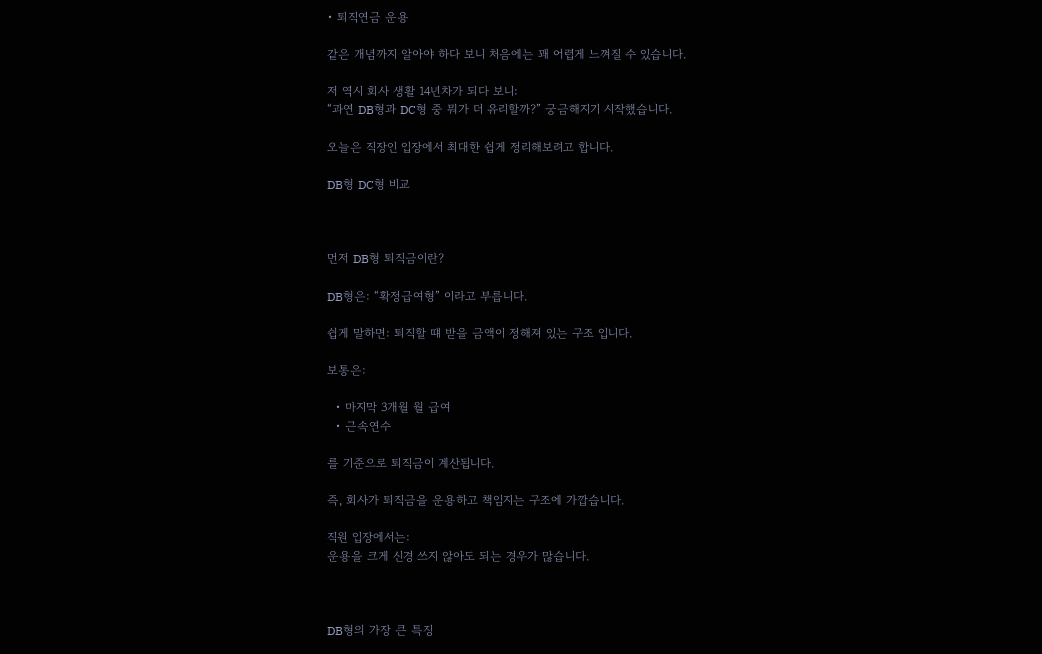• 퇴직연금 운용

같은 개념까지 알아야 하다 보니 처음에는 꽤 어렵게 느껴질 수 있습니다.

저 역시 회사 생활 14년차가 되다 보니:
“과연 DB형과 DC형 중 뭐가 더 유리할까?” 궁금해지기 시작했습니다.

오늘은 직장인 입장에서 최대한 쉽게 정리해보려고 합니다.

DB형 DC형 비교



먼저 DB형 퇴직금이란?

DB형은: “확정급여형” 이라고 부릅니다.

쉽게 말하면: 퇴직할 떄 받을 금액이 정해져 있는 구조 입니다.

보통은:

  • 마지막 3개월 월 급여
  • 근속연수

를 기준으로 퇴직금이 계산됩니다.

즉, 회사가 퇴직금을 운용하고 책임지는 구조에 가깝습니다.

직원 입장에서는:
운용을 크게 신경 쓰지 않아도 되는 경우가 많습니다.



DB형의 가장 큰 특징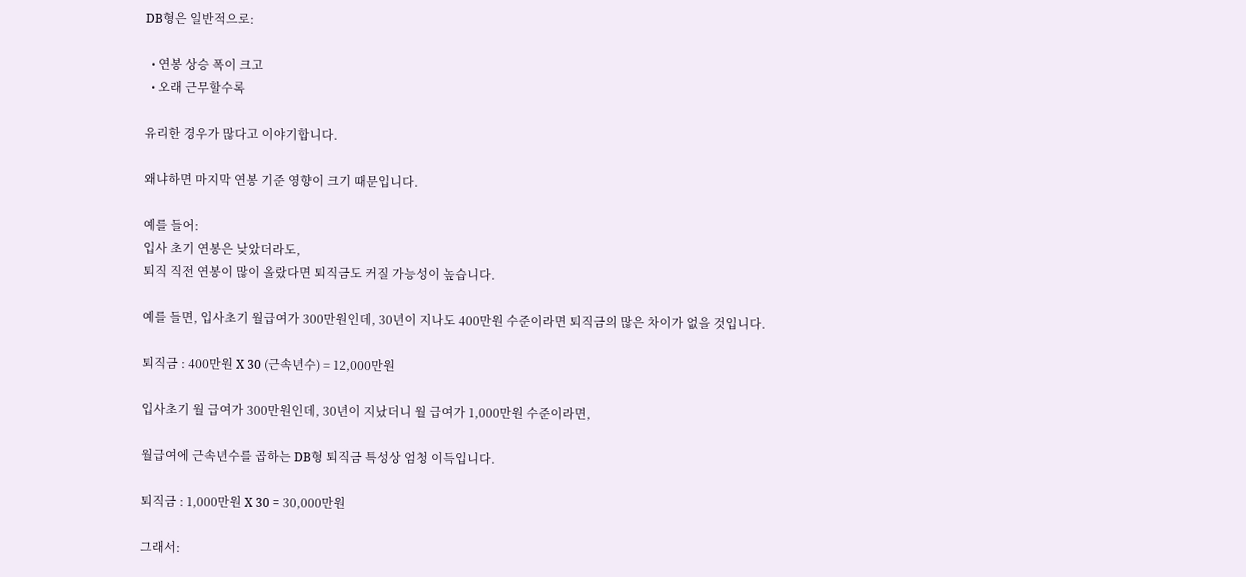DB형은 일반적으로:

  • 연봉 상승 폭이 크고
  • 오래 근무할수록

유리한 경우가 많다고 이야기합니다.

왜냐하면 마지막 연봉 기준 영향이 크기 때문입니다.

예를 들어:
입사 초기 연봉은 낮았더라도,
퇴직 직전 연봉이 많이 올랐다면 퇴직금도 커질 가능성이 높습니다.

예를 들면, 입사초기 월급여가 300만원인데, 30년이 지나도 400만원 수준이라면 퇴직금의 많은 차이가 없을 것입니다.

퇴직금 : 400만원 X 30 (근속년수) = 12,000만원

입사초기 월 급여가 300만원인데, 30년이 지났더니 월 급여가 1,000만원 수준이라면,

월급여에 근속년수를 곱하는 DB형 퇴직금 특성상 엄청 이득입니다.

퇴직금 : 1,000만원 X 30 = 30,000만원

그래서: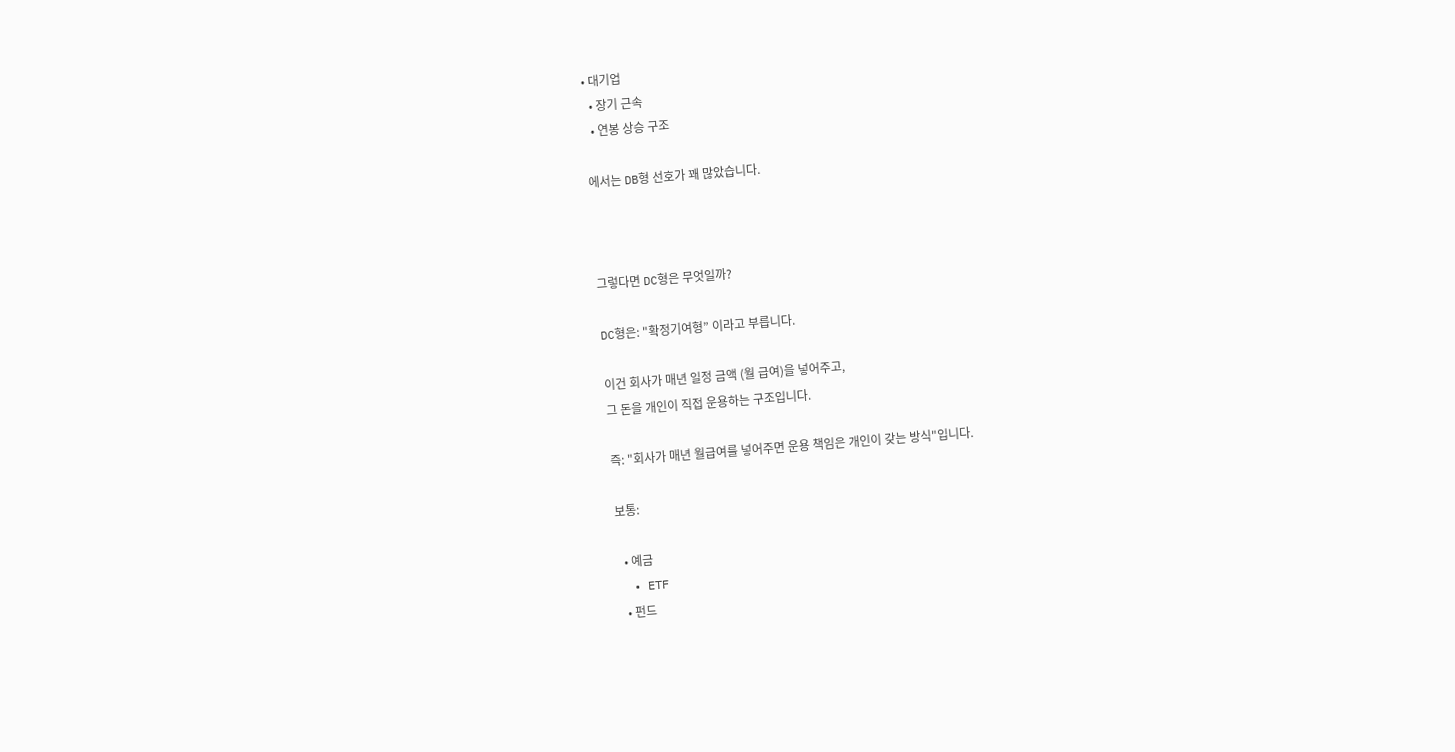• 대기업
  • 장기 근속
  • 연봉 상승 구조

에서는 DB형 선호가 꽤 많았습니다.



그렇다면 DC형은 무엇일까?

DC형은: "확정기여형” 이라고 부릅니다.

이건 회사가 매년 일정 금액 (월 급여)을 넣어주고,
그 돈을 개인이 직접 운용하는 구조입니다.

즉: "회사가 매년 월급여를 넣어주면 운용 책임은 개인이 갖는 방식"입니다.

보통:

  • 예금
  • ETF
  • 펀드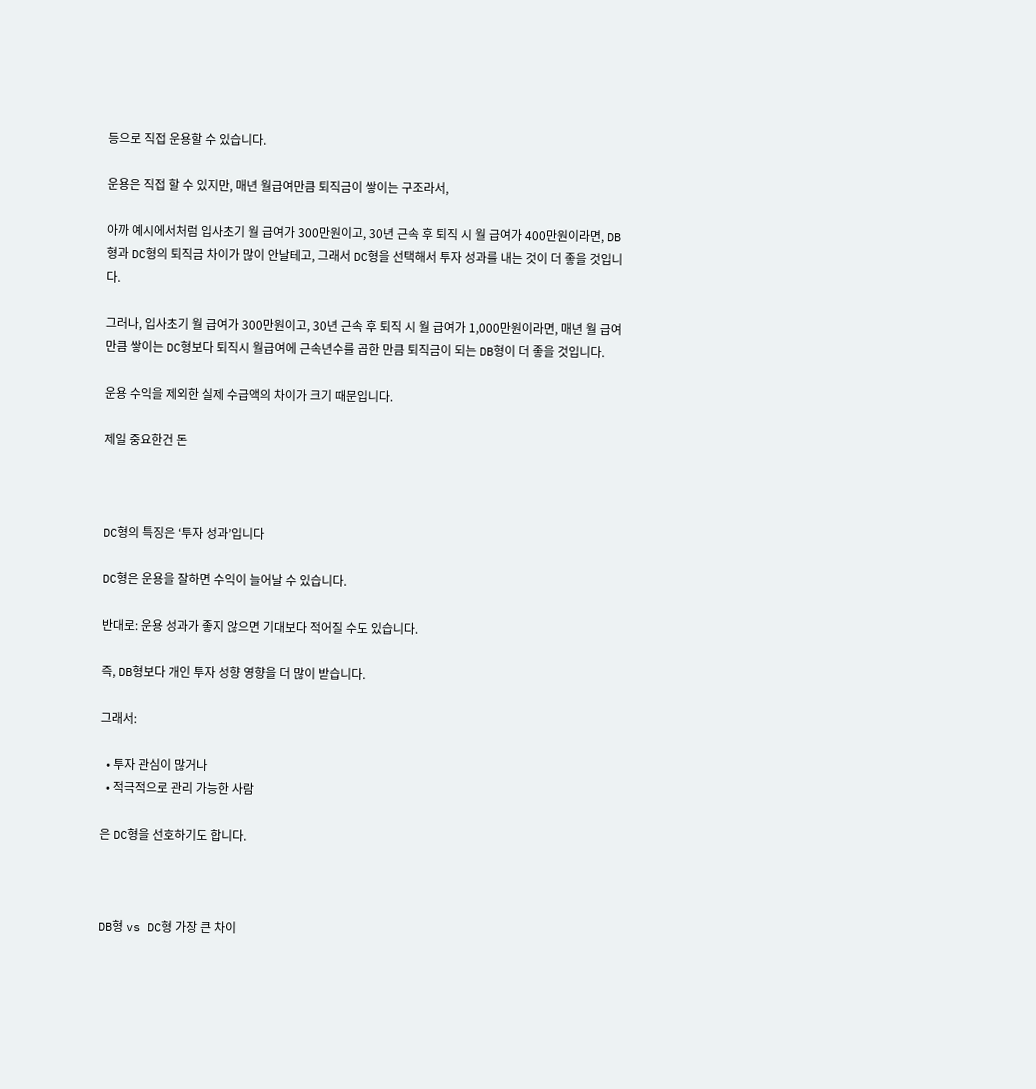등으로 직접 운용할 수 있습니다.

운용은 직접 할 수 있지만, 매년 월급여만큼 퇴직금이 쌓이는 구조라서,

아까 예시에서처럼 입사초기 월 급여가 300만원이고, 30년 근속 후 퇴직 시 월 급여가 400만원이라면, DB형과 DC형의 퇴직금 차이가 많이 안날테고, 그래서 DC형을 선택해서 투자 성과를 내는 것이 더 좋을 것입니다.

그러나, 입사초기 월 급여가 300만원이고, 30년 근속 후 퇴직 시 월 급여가 1,000만원이라면, 매년 월 급여만큼 쌓이는 DC형보다 퇴직시 월급여에 근속년수를 곱한 만큼 퇴직금이 되는 DB형이 더 좋을 것입니다.

운용 수익을 제외한 실제 수급액의 차이가 크기 때문입니다.

제일 중요한건 돈



DC형의 특징은 ‘투자 성과’입니다

DC형은 운용을 잘하면 수익이 늘어날 수 있습니다.

반대로: 운용 성과가 좋지 않으면 기대보다 적어질 수도 있습니다.

즉, DB형보다 개인 투자 성향 영향을 더 많이 받습니다.

그래서:

  • 투자 관심이 많거나
  • 적극적으로 관리 가능한 사람

은 DC형을 선호하기도 합니다.



DB형 vs DC형 가장 큰 차이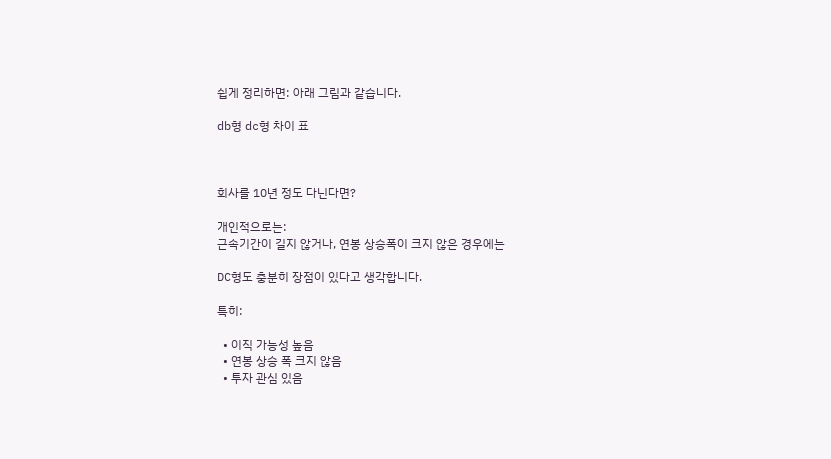쉽게 정리하면: 아래 그림과 같습니다.

db형 dc형 차이 표



회사를 10년 정도 다닌다면?

개인적으로는:
근속기간이 길지 않거나, 연봉 상승폭이 크지 않은 경우에는

DC형도 충분히 장점이 있다고 생각합니다.

특히:

  • 이직 가능성 높음
  • 연봉 상승 폭 크지 않음
  • 투자 관심 있음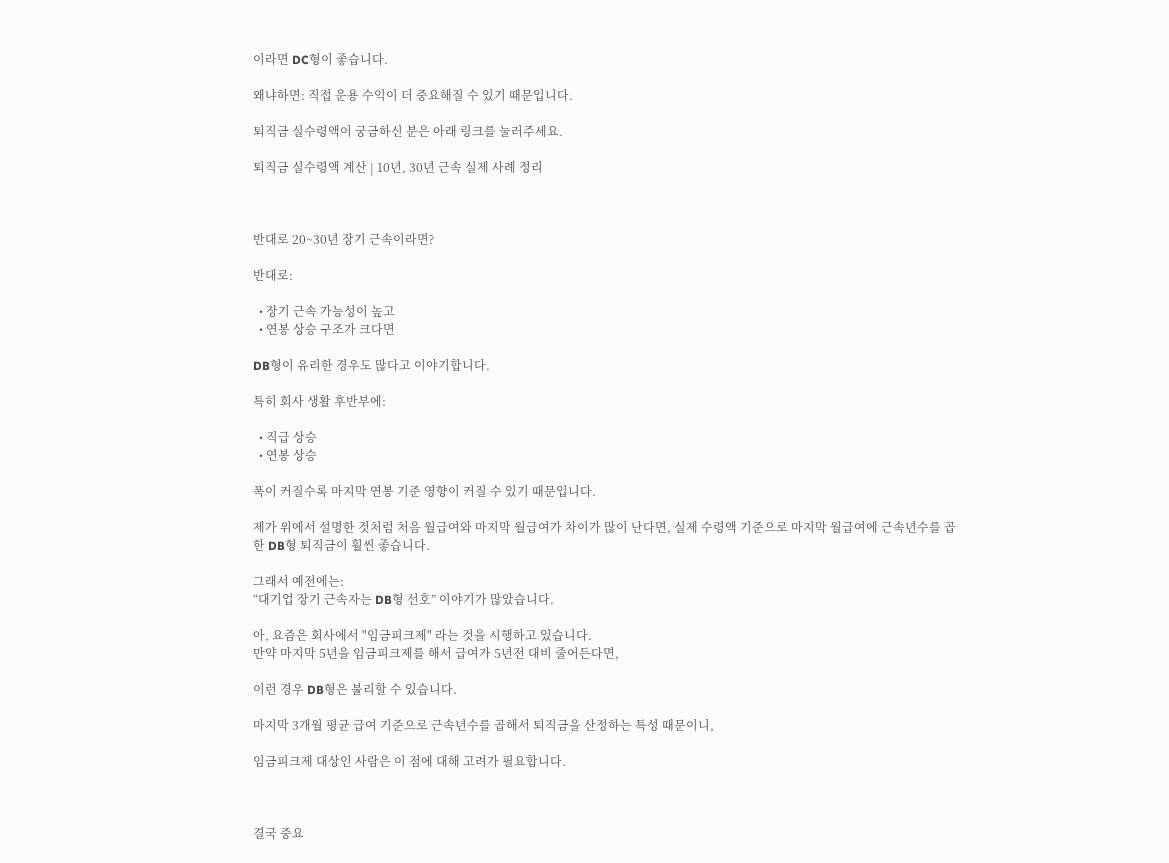이라면 DC형이 좋습니다.

왜냐하면: 직접 운용 수익이 더 중요해질 수 있기 때문입니다.

퇴직금 실수령액이 궁금하신 분은 아래 링크를 눌러주세요.

퇴직금 실수령액 계산 | 10년, 30년 근속 실제 사례 정리



반대로 20~30년 장기 근속이라면?

반대로:

  • 장기 근속 가능성이 높고
  • 연봉 상승 구조가 크다면

DB형이 유리한 경우도 많다고 이야기합니다.

특히 회사 생활 후반부에:

  • 직급 상승
  • 연봉 상승

폭이 커질수록 마지막 연봉 기준 영향이 커질 수 있기 때문입니다.

제가 위에서 설명한 것처럼 처음 월급여와 마지막 월급여가 차이가 많이 난다면, 실제 수령액 기준으로 마지막 월급여에 근속년수를 곱한 DB형 퇴직금이 훨씬 좋습니다.

그래서 예전에는:
“대기업 장기 근속자는 DB형 선호” 이야기가 많았습니다.

아, 요즘은 회사에서 "임금피크제" 라는 것을 시행하고 있습니다.
만약 마지막 5년을 임금피크제를 해서 급여가 5년전 대비 줄어든다면,

이런 경우 DB형은 불리할 수 있습니다.

마지막 3개월 평균 급여 기준으로 근속년수를 곱해서 퇴직금을 산정하는 특성 때문이니,

임금피크제 대상인 사람은 이 점에 대해 고려가 필요합니다.



결국 중요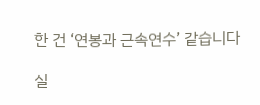한 건 ‘연봉과 근속연수’ 같습니다

실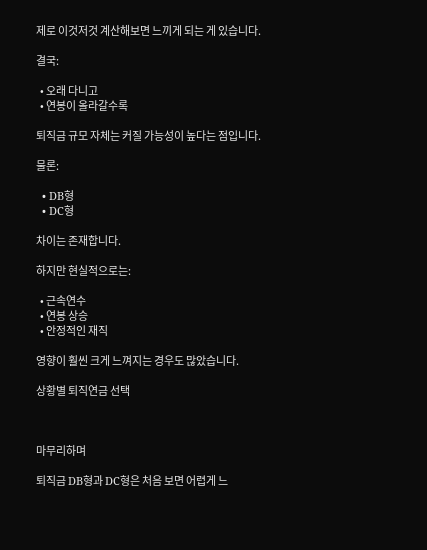제로 이것저것 계산해보면 느끼게 되는 게 있습니다.

결국:

  • 오래 다니고
  • 연봉이 올라갈수록

퇴직금 규모 자체는 커질 가능성이 높다는 점입니다.

물론:

  • DB형
  • DC형

차이는 존재합니다.

하지만 현실적으로는:

  • 근속연수
  • 연봉 상승
  • 안정적인 재직

영향이 훨씬 크게 느껴지는 경우도 많았습니다.

상황별 퇴직연금 선택



마무리하며

퇴직금 DB형과 DC형은 처음 보면 어렵게 느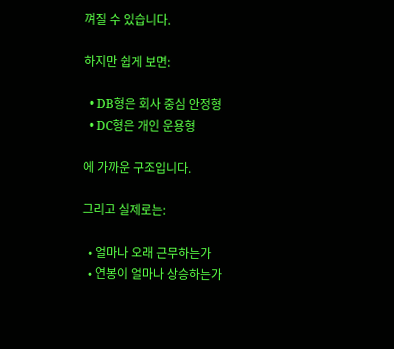껴질 수 있습니다.

하지만 쉽게 보면:

  • DB형은 회사 중심 안정형
  • DC형은 개인 운용형

에 가까운 구조입니다.

그리고 실제로는:

  • 얼마나 오래 근무하는가
  • 연봉이 얼마나 상승하는가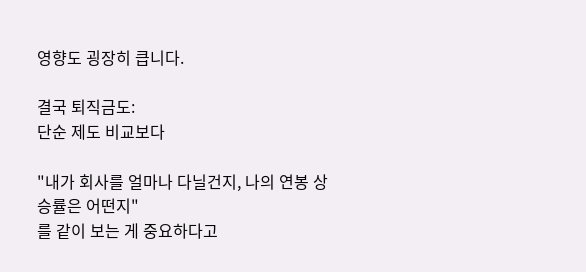영향도 굉장히 큽니다.

결국 퇴직금도:
단순 제도 비교보다

"내가 회사를 얼마나 다닐건지, 나의 연봉 상승률은 어떤지"
를 같이 보는 게 중요하다고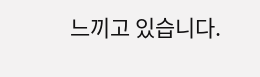느끼고 있습니다.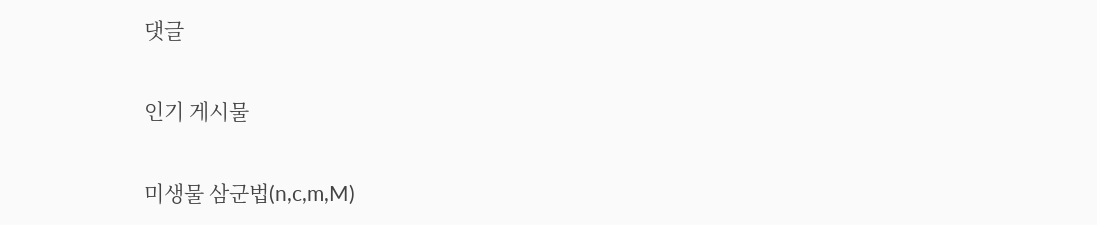댓글

인기 게시물

미생물 삼군법(n,c,m,M)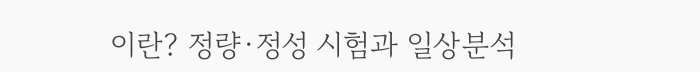이란? 정량·정성 시험과 일상분석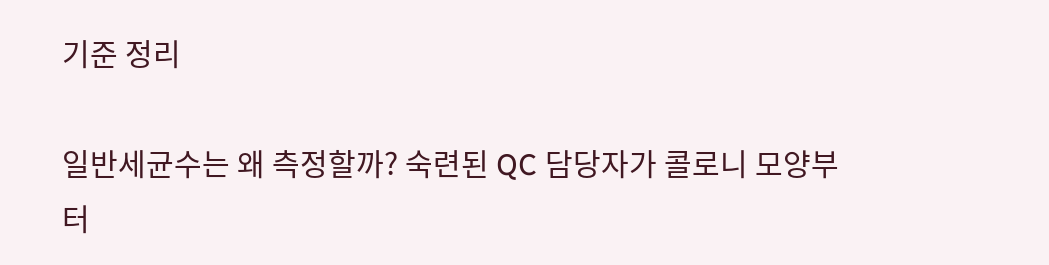기준 정리

일반세균수는 왜 측정할까? 숙련된 QC 담당자가 콜로니 모양부터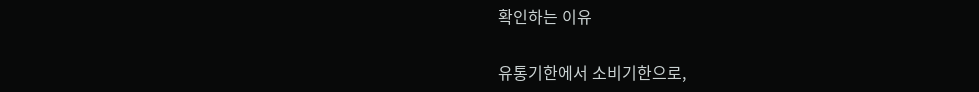확인하는 이유

유통기한에서 소비기한으로,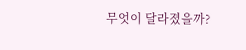무엇이 달라졌을까?